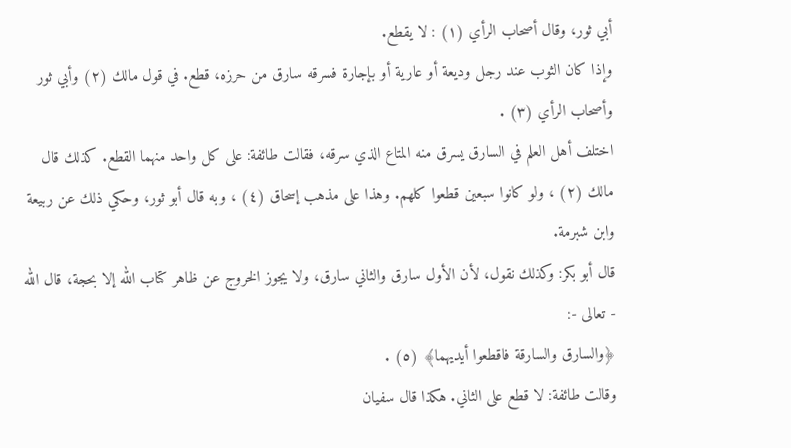أبي ثور، وقال أصحاب الرأي (١) : لا يقطع.
وإذا كان الثوب عند رجل وديعة أو عارية أو بإجارة فسرقه سارق من حرزه، قطع. في قول مالك (٢) وأبي ثور وأصحاب الرأي (٣) .
اختلف أهل العلم في السارق يسرق منه المتاع الذي سرقه، فقالت طائفة: على كل واحد منهما القطع. كذلك قال مالك (٢) ، ولو كانوا سبعين قطعوا كلهم. وهذا على مذهب إسحاق (٤) ، وبه قال أبو ثور، وحكي ذلك عن ربيعة وابن شبرمة.
قال أبو بكر: وكذلك نقول، لأن الأول سارق والثاني سارق، ولا يجوز الخروج عن ظاهر كتاب الله إلا بحجة، قال الله - تعالى -:
﴿والسارق والسارقة فاقطعوا أيديهما﴾ (٥) .
وقالت طائفة: لا قطع على الثاني. هكذا قال سفيان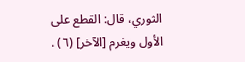الثوري، قال: القطع على الأول ويغرم [الآخر] (٦) .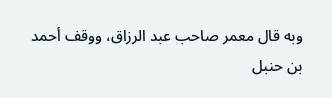وبه قال معمر صاحب عبد الرزاق، ووقف أحمد بن حنبل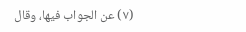(٧) عن الجواب فيها، وقال